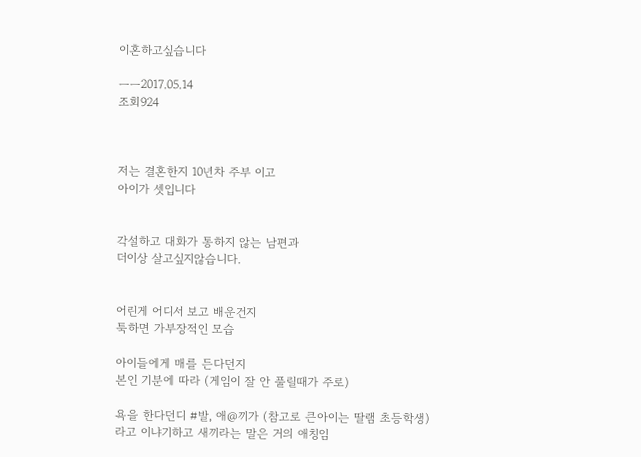이혼하고싶습니다

ㅡㅡ2017.05.14
조회924



저는 결혼한지 10년차 주부 이고
아이가 셋입니다


각설하고 대화가 통하지 않는 남편과
더이상 살고싶지않습니다.


어린게 어디서 보고 배운건지
툭하면 가부장적인 모습

아이들에게 매를 든다던지
본인 기분에 따라 (게임이 잘 안 풀릴때가 주로)

욕을 한다던디 #발, 애@끼가 (참고로 큰아이는 딸램 초등학생)
라고 이냐기하고 새끼라는 말은 거의 애칭임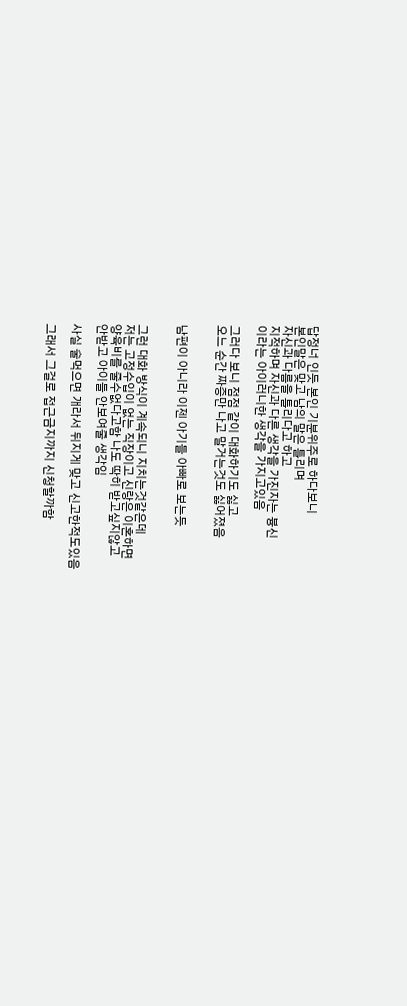답정너 인듯 본인 기분위주로 하다보니
본인말은 맞고 남의 말은 틀리며
자신과 다름을 틀리다고 하고
지적하며 자신과 다른 생각을 가진자는 븅신
이라는 아이러니한 생각을 가지고있음

그러다 보니 점점 같이 대화하기도 싫고
오느 순간 짜증만 나고 말거는것도 싫어졌음


남편이 아니라 이젠 아기들 아빠로 보는듯


그런 대화 방식이 계속되니 지치는것같은데
저는 고정수입이 없는 직장이고 신랑은 이혼하면
양육비를 줄수없다고함 나도 딱히 받고싶지않고
안받고 아이들 안보여줄 생각임

사실 술먹으면 개라서 뒤지게 맞고 신고한적도있음

그래서 그걸로 접근금지까지 신청할까함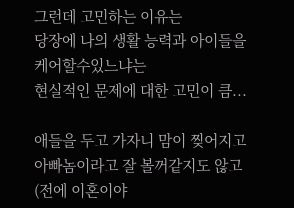그런데 고민하는 이유는
당장에 나의 생활 능력과 아이들을 케어할수있느냐는
현실적인 문제에 대한 고민이 큼...

애들을 두고 가자니 맘이 찢어지고 아빠놈이라고 잘 볼꺼같지도 않고 (전에 이혼이야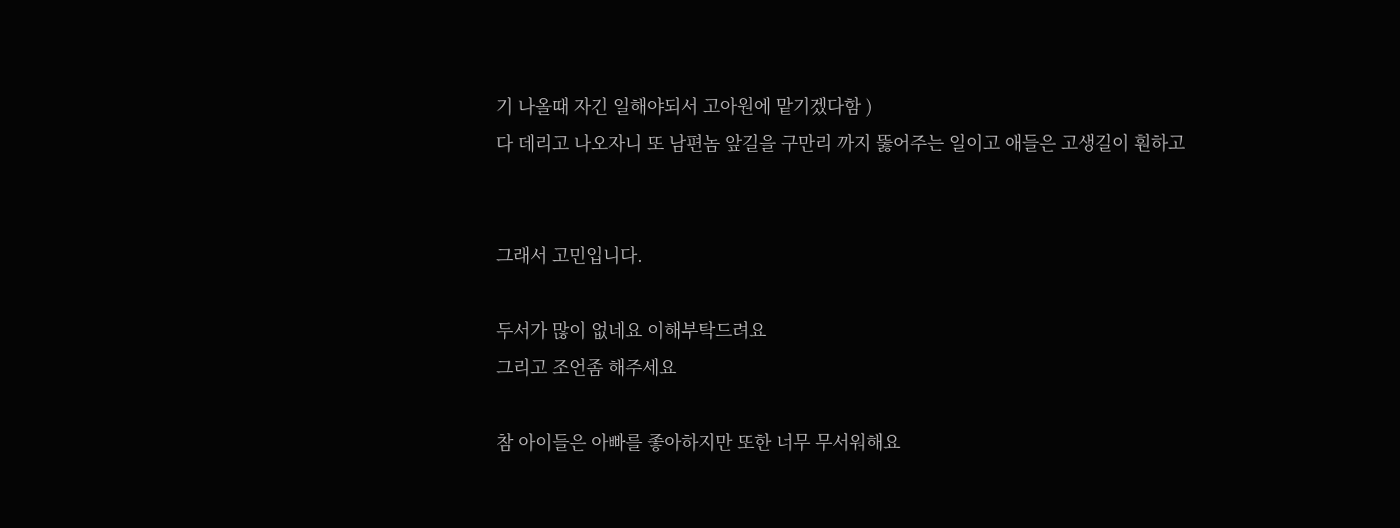기 나올때 자긴 일해야되서 고아원에 맡기겠다함 )
다 데리고 나오자니 또 남편놈 앞길을 구만리 까지 뚫어주는 일이고 애들은 고생길이 훤하고


그래서 고민입니다.

두서가 많이 없네요 이해부탁드려요
그리고 조언좀 해주세요

참 아이들은 아빠를 좋아하지만 또한 너무 무서워해요